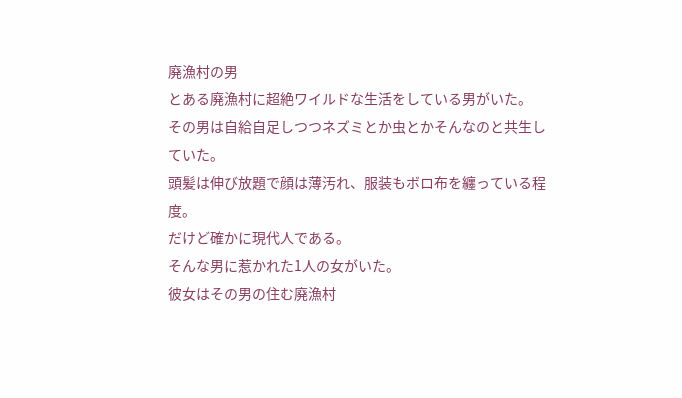廃漁村の男
とある廃漁村に超絶ワイルドな生活をしている男がいた。
その男は自給自足しつつネズミとか虫とかそんなのと共生していた。
頭髪は伸び放題で顔は薄汚れ、服装もボロ布を纏っている程度。
だけど確かに現代人である。
そんな男に惹かれた1人の女がいた。
彼女はその男の住む廃漁村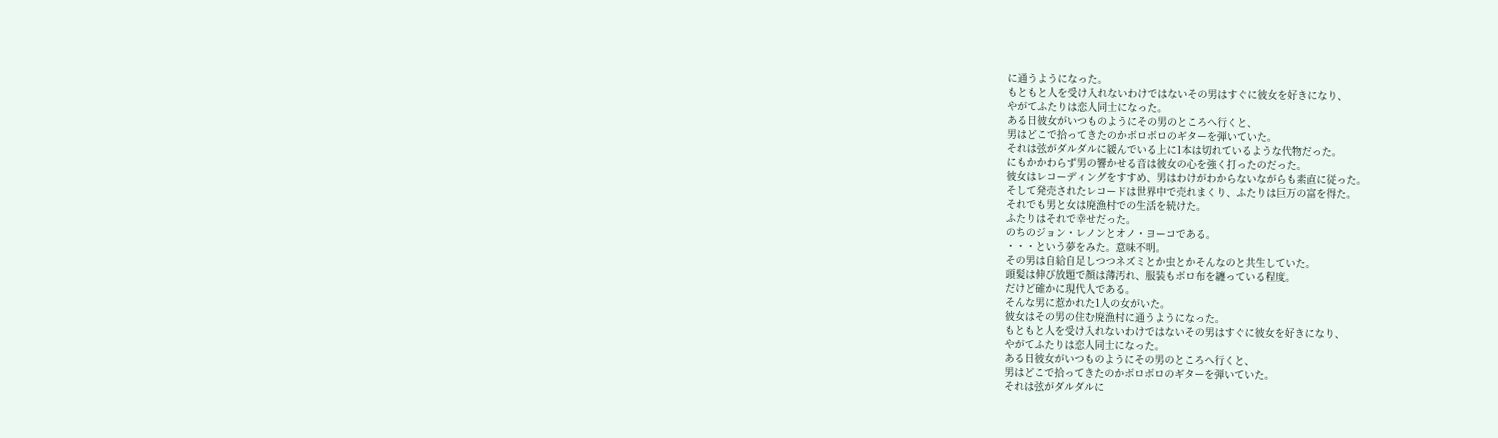に通うようになった。
もともと人を受け入れないわけではないその男はすぐに彼女を好きになり、
やがてふたりは恋人同士になった。
ある日彼女がいつものようにその男のところへ行くと、
男はどこで拾ってきたのかボロボロのギターを弾いていた。
それは弦がダルダルに緩んでいる上に1本は切れているような代物だった。
にもかかわらず男の響かせる音は彼女の心を強く打ったのだった。
彼女はレコーディングをすすめ、男はわけがわからないながらも素直に従った。
そして発売されたレコードは世界中で売れまくり、ふたりは巨万の富を得た。
それでも男と女は廃漁村での生活を続けた。
ふたりはそれで幸せだった。
のちのジョン・レノンとオノ・ヨーコである。
・・・という夢をみた。意味不明。
その男は自給自足しつつネズミとか虫とかそんなのと共生していた。
頭髪は伸び放題で顔は薄汚れ、服装もボロ布を纏っている程度。
だけど確かに現代人である。
そんな男に惹かれた1人の女がいた。
彼女はその男の住む廃漁村に通うようになった。
もともと人を受け入れないわけではないその男はすぐに彼女を好きになり、
やがてふたりは恋人同士になった。
ある日彼女がいつものようにその男のところへ行くと、
男はどこで拾ってきたのかボロボロのギターを弾いていた。
それは弦がダルダルに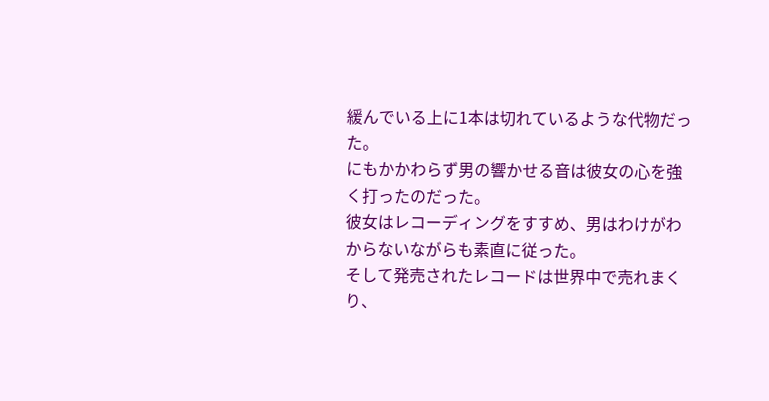緩んでいる上に1本は切れているような代物だった。
にもかかわらず男の響かせる音は彼女の心を強く打ったのだった。
彼女はレコーディングをすすめ、男はわけがわからないながらも素直に従った。
そして発売されたレコードは世界中で売れまくり、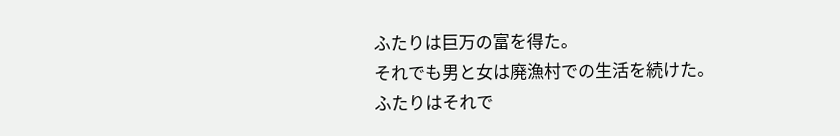ふたりは巨万の富を得た。
それでも男と女は廃漁村での生活を続けた。
ふたりはそれで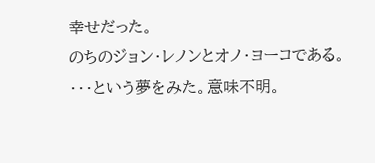幸せだった。
のちのジョン・レノンとオノ・ヨーコである。
・・・という夢をみた。意味不明。